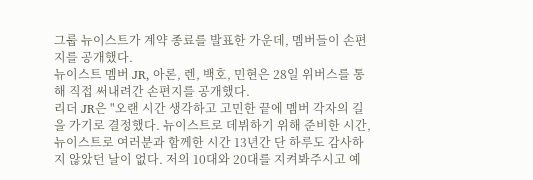그룹 뉴이스트가 계약 종료를 발표한 가운데, 멤버들이 손편지를 공개했다.
뉴이스트 멤버 JR, 아론, 렌, 백호, 민현은 28일 위버스를 통해 직접 써내려간 손편지를 공개했다.
리더 JR은 "오랜 시간 생각하고 고민한 끝에 멤버 각자의 길을 가기로 결정했다. 뉴이스트로 데뷔하기 위해 준비한 시간, 뉴이스트로 여러분과 함께한 시간 13년간 단 하루도 감사하지 않았던 날이 없다. 저의 10대와 20대를 지켜봐주시고 예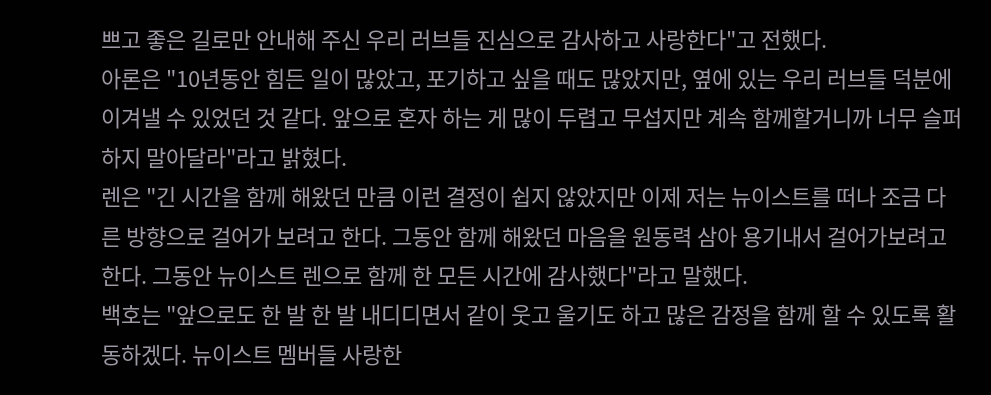쁘고 좋은 길로만 안내해 주신 우리 러브들 진심으로 감사하고 사랑한다"고 전했다.
아론은 "10년동안 힘든 일이 많았고, 포기하고 싶을 때도 많았지만, 옆에 있는 우리 러브들 덕분에 이겨낼 수 있었던 것 같다. 앞으로 혼자 하는 게 많이 두렵고 무섭지만 계속 함께할거니까 너무 슬퍼하지 말아달라"라고 밝혔다.
렌은 "긴 시간을 함께 해왔던 만큼 이런 결정이 쉽지 않았지만 이제 저는 뉴이스트를 떠나 조금 다른 방향으로 걸어가 보려고 한다. 그동안 함께 해왔던 마음을 원동력 삼아 용기내서 걸어가보려고 한다. 그동안 뉴이스트 렌으로 함께 한 모든 시간에 감사했다"라고 말했다.
백호는 "앞으로도 한 발 한 발 내디디면서 같이 웃고 울기도 하고 많은 감정을 함께 할 수 있도록 활동하겠다. 뉴이스트 멤버들 사랑한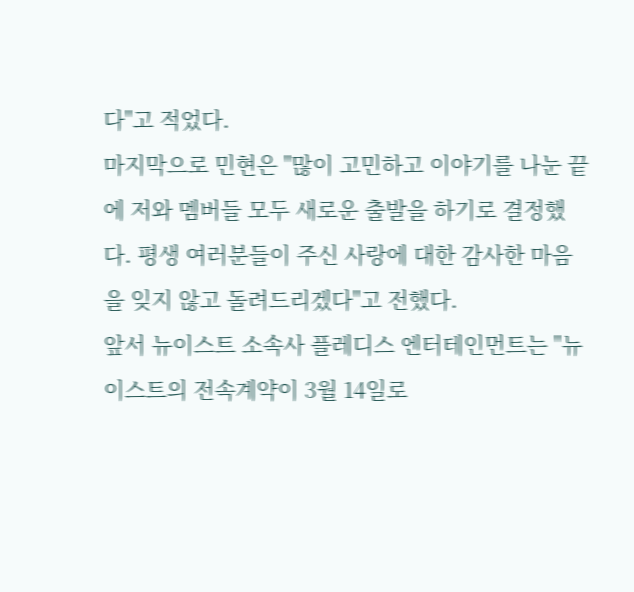다"고 적었다.
마지막으로 민현은 "많이 고민하고 이야기를 나눈 끝에 저와 멤버들 모두 새로운 출발을 하기로 결정했다. 평생 여러분들이 주신 사랑에 대한 감사한 마음을 잊지 않고 돌려드리겠다"고 전했다.
앞서 뉴이스트 소속사 플레디스 엔터테인먼트는 "뉴이스트의 전속계약이 3월 14일로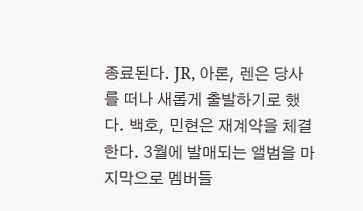종료된다. JR, 아론, 렌은 당사를 떠나 새롭게 출발하기로 했다. 백호, 민현은 재계약을 체결한다. 3월에 발매되는 앨범을 마지막으로 멤버들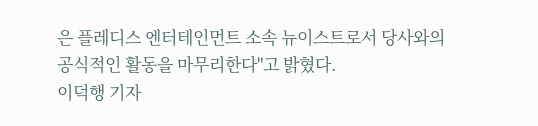은 플레디스 엔터테인먼트 소속 뉴이스트로서 당사와의 공식적인 활동을 마무리한다"고 밝혔다.
이덕행 기자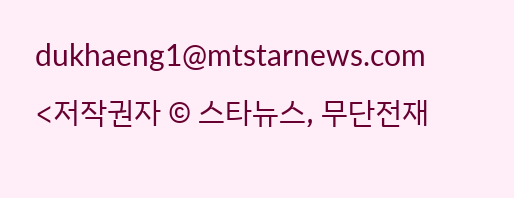dukhaeng1@mtstarnews.com
<저작권자 © 스타뉴스, 무단전재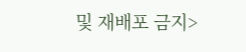및 재배포 금지>